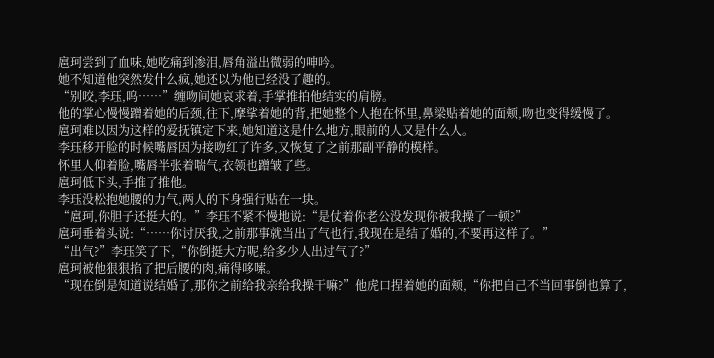扈珂尝到了血味,她吃痛到渗泪,唇角溢出微弱的呻吟。
她不知道他突然发什么疯,她还以为他已经没了趣的。
“别咬,李珏,呜……”缠吻间她哀求着,手掌推拍他结实的肩膀。
他的掌心慢慢蹭着她的后颈,往下,摩挲着她的背,把她整个人抱在怀里,鼻梁贴着她的面颊,吻也变得缓慢了。
扈珂难以因为这样的爱抚镇定下来,她知道这是什么地方,眼前的人又是什么人。
李珏移开脸的时候嘴唇因为接吻红了许多,又恢复了之前那副平静的模样。
怀里人仰着脸,嘴唇半张着喘气,衣领也蹭皱了些。
扈珂低下头,手推了推他。
李珏没松抱她腰的力气,两人的下身强行贴在一块。
“扈珂,你胆子还挺大的。”李珏不紧不慢地说:“是仗着你老公没发现你被我操了一顿?”
扈珂垂着头说:“……你讨厌我,之前那事就当出了气也行,我现在是结了婚的,不要再这样了。”
“出气?”李珏笑了下,“你倒挺大方呢,给多少人出过气了?”
扈珂被他狠狠掐了把后腰的肉,痛得哆嗦。
“现在倒是知道说结婚了,那你之前给我亲给我操干嘛?”他虎口捏着她的面颊,“你把自己不当回事倒也算了,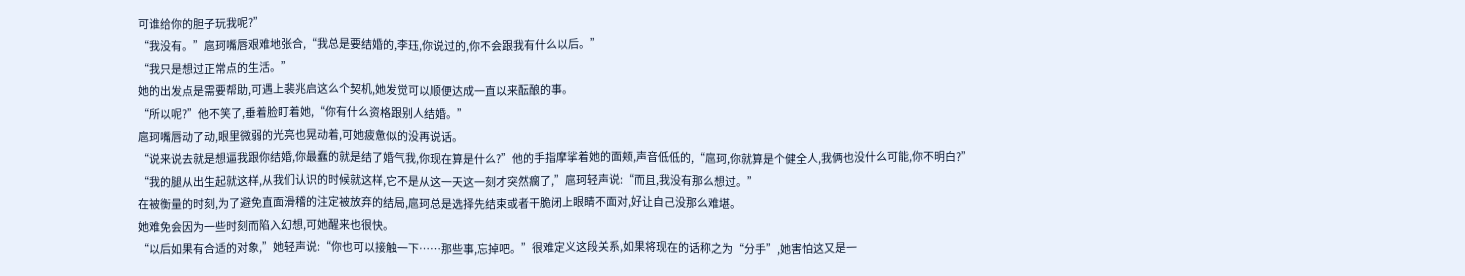可谁给你的胆子玩我呢?”
“我没有。”扈珂嘴唇艰难地张合,“我总是要结婚的,李珏,你说过的,你不会跟我有什么以后。”
“我只是想过正常点的生活。”
她的出发点是需要帮助,可遇上裴兆启这么个契机,她发觉可以顺便达成一直以来酝酿的事。
“所以呢?”他不笑了,垂着脸盯着她,“你有什么资格跟别人结婚。”
扈珂嘴唇动了动,眼里微弱的光亮也晃动着,可她疲惫似的没再说话。
“说来说去就是想逼我跟你结婚,你最蠢的就是结了婚气我,你现在算是什么?”他的手指摩挲着她的面颊,声音低低的,“扈珂,你就算是个健全人,我俩也没什么可能,你不明白?”
“我的腿从出生起就这样,从我们认识的时候就这样,它不是从这一天这一刻才突然瘸了,”扈珂轻声说:“而且,我没有那么想过。”
在被衡量的时刻,为了避免直面滑稽的注定被放弃的结局,扈珂总是选择先结束或者干脆闭上眼睛不面对,好让自己没那么难堪。
她难免会因为一些时刻而陷入幻想,可她醒来也很快。
“以后如果有合适的对象,”她轻声说:“你也可以接触一下……那些事,忘掉吧。”很难定义这段关系,如果将现在的话称之为“分手”,她害怕这又是一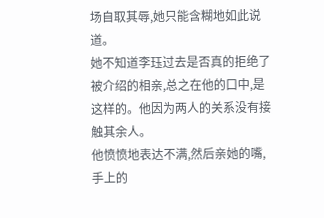场自取其辱,她只能含糊地如此说道。
她不知道李珏过去是否真的拒绝了被介绍的相亲,总之在他的口中,是这样的。他因为两人的关系没有接触其余人。
他愤愤地表达不满,然后亲她的嘴,手上的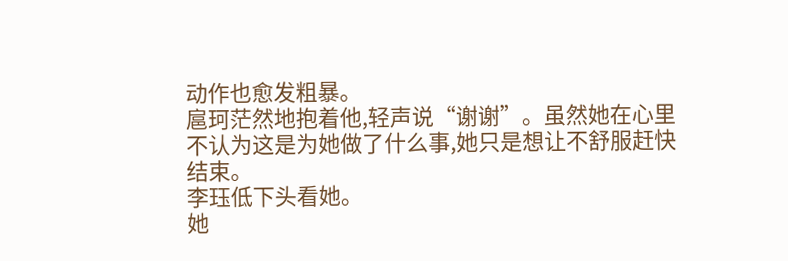动作也愈发粗暴。
扈珂茫然地抱着他,轻声说“谢谢”。虽然她在心里不认为这是为她做了什么事,她只是想让不舒服赶快结束。
李珏低下头看她。
她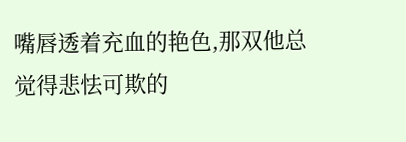嘴唇透着充血的艳色,那双他总觉得悲怯可欺的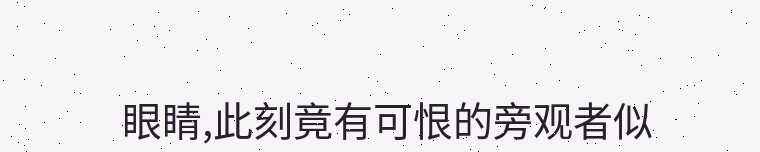眼睛,此刻竟有可恨的旁观者似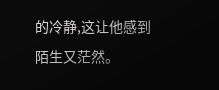的冷静,这让他感到陌生又茫然。